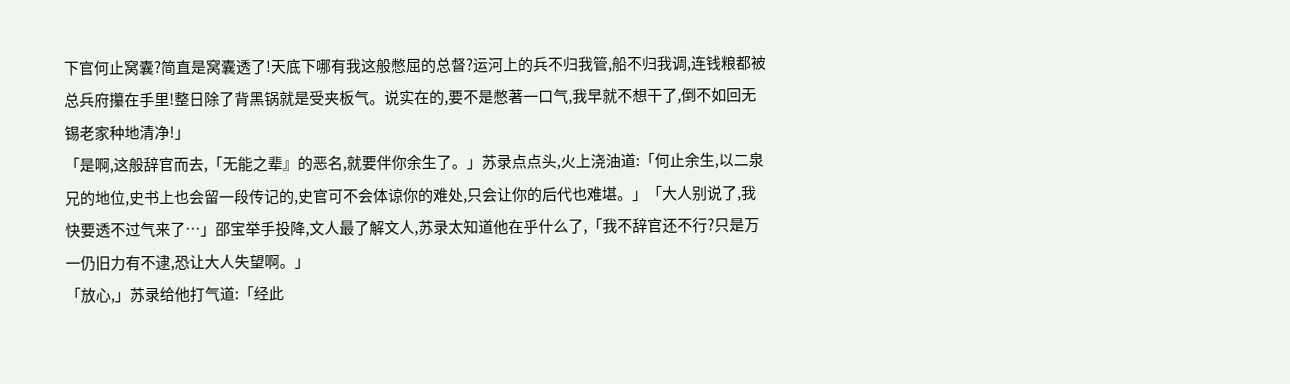下官何止窝囊?简直是窝囊透了!天底下哪有我这般憋屈的总督?运河上的兵不归我管,船不归我调,连钱粮都被总兵府攥在手里!整日除了背黑锅就是受夹板气。说实在的,要不是憋著一口气,我早就不想干了,倒不如回无锡老家种地清净!」
「是啊,这般辞官而去,「无能之辈』的恶名,就要伴你余生了。」苏录点点头,火上浇油道:「何止余生,以二泉兄的地位,史书上也会留一段传记的,史官可不会体谅你的难处,只会让你的后代也难堪。」「大人别说了,我快要透不过气来了…」邵宝举手投降,文人最了解文人,苏录太知道他在乎什么了,「我不辞官还不行?只是万一仍旧力有不逮,恐让大人失望啊。」
「放心,」苏录给他打气道:「经此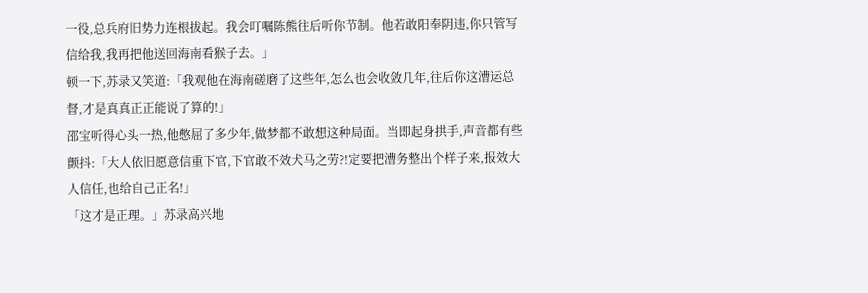一役,总兵府旧势力连根拔起。我会叮嘱陈熊往后听你节制。他若敢阳奉阴违,你只管写信给我,我再把他送回海南看猴子去。」
顿一下,苏录又笑道:「我观他在海南磋磨了这些年,怎么也会收敛几年,往后你这漕运总督,才是真真正正能说了算的!」
邵宝听得心头一热,他憋屈了多少年,做梦都不敢想这种局面。当即起身拱手,声音都有些颤抖:「大人依旧愿意信重下官,下官敢不效犬马之劳?!定要把漕务整出个样子来,报效大人信任,也给自己正名!」
「这才是正理。」苏录高兴地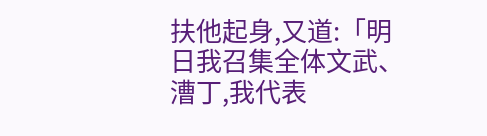扶他起身,又道:「明日我召集全体文武、漕丁,我代表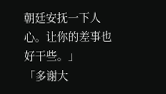朝廷安抚一下人心。让你的差事也好干些。」
「多谢大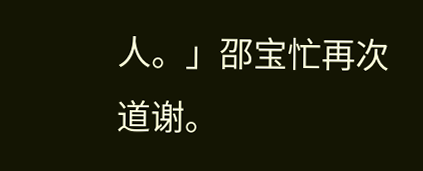人。」邵宝忙再次道谢。